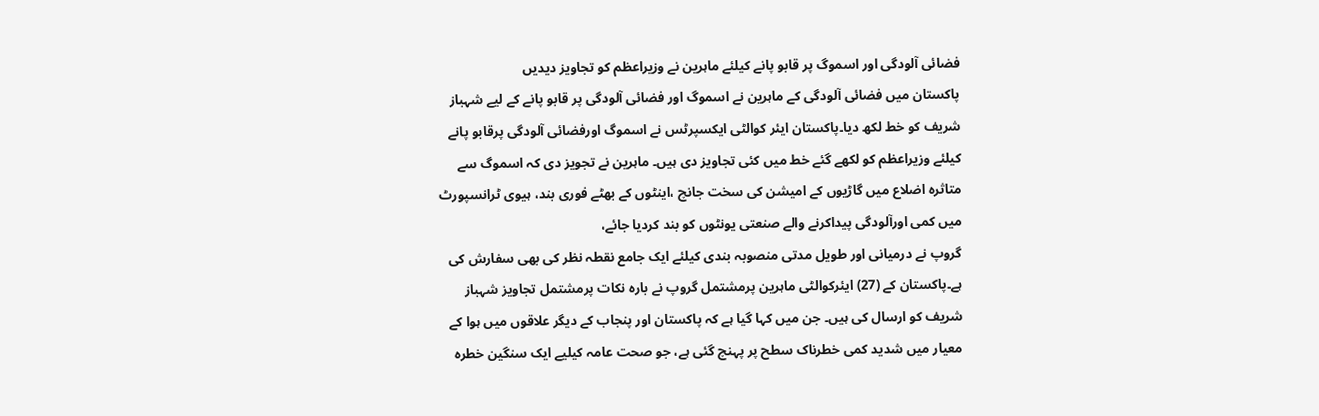فضائی آلودگی اور اسموگ پر قابو پانے کیلئے ماہرین نے وزیراعظم کو تجاویز دیدیں
پاکستان میں فضائی آلودگی کے ماہرین نے اسموگ اور فضائی آلودگی پر قابو پانے کے لیے شہباز شریف کو خط لکھ دیا۔پاکستان ایئر کوالٹی ایکسپرٹس نے اسموگ اورفضائی آلودگی پرقابو پانے کیلئے وزیراعظم کو لکھے گئے خط میں کئی تجاویز دی ہیں۔ ماہرین نے تجویز دی کہ اسموگ سے متاثرہ اضلاع میں گاڑیوں کے امیشن کی سخت جانچ ،اینٹوں کے بھٹے فوری بند، ہیوی ٹرانسپورٹ میں کمی اورآلودگی پیداکرنے والے صنعتی یونٹوں کو بند کردیا جائے،
گروپ نے درمیانی اور طویل مدتی منصوبہ بندی کیلئے ایک جامع نقطہ نظر کی بھی سفارش کی ہے۔پاکستان کے (27) ایئرکوالٹی ماہرین پرمشتمل گروپ نے بارہ نکات پرمشتمل تجاویز شہباز شریف کو ارسال کی ہیں۔ جن میں کہا گیا ہے کہ پاکستان اور پنجاب کے دیگر علاقوں میں ہوا کے معیار میں شدید کمی خطرناک سطح پر پہنچ گئی ہے، جو صحت عامہ کیلیے ایک سنگین خطرہ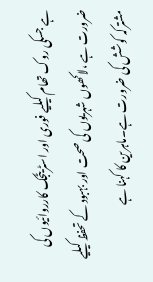ہے جسکی روک تھام کیلیے فوری اور اسٹریٹجک کارروائیوں کی ضرورت ہے ،لاکھوں شہریوں کی صحت اور بہبود کے تحفظ کیلیے مشترکہ کوشش کی ضرورت ہے۔ماہرین کا کہنا ہے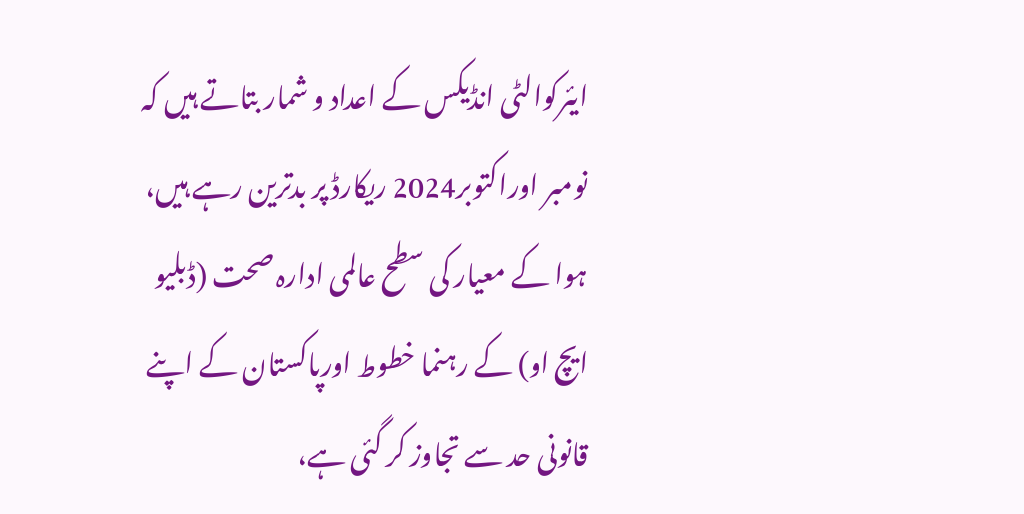ایئرکوالٹی انڈیکس کے اعداد و شمار بتاتے ہیں کہ نومبر اوراکتوبر2024 ریکارڈ پر بدترین رہے ہیں،
ہوا کے معیار کی سطح عالمی ادارہ صحت (ڈبلیو ایچ او) کے رہنما خطوط اورپاکستان کے اپنے قانونی حد سے تجاوز کر گئی ہے،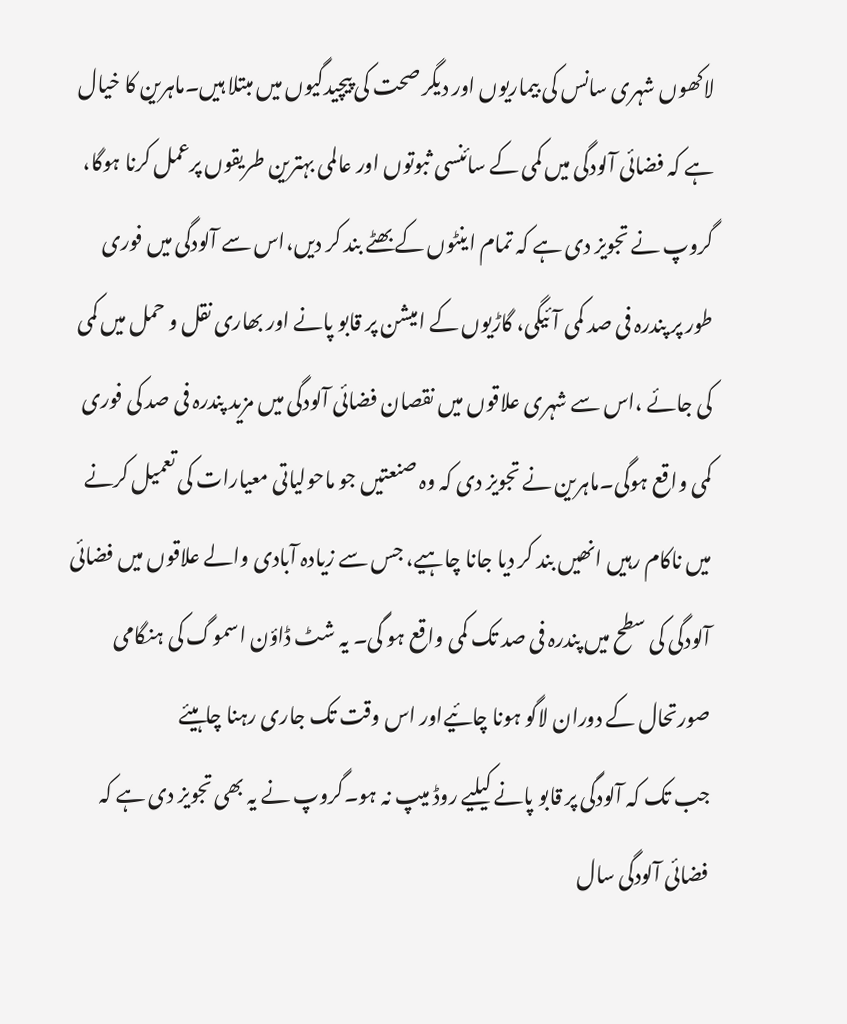لاکھوں شہری سانس کی بیماریوں اور دیگر صحت کی پیچیدگیوں میں مبتلا ہیں۔ماہرین کا خیال ہے کہ فضائی آلودگی میں کمی کے سائنسی ثبوتوں اور عالمی بہترین طریقوں پرعمل کرنا ہوگا، گروپ نے تجویز دی ہے کہ تمام اینٹوں کے بھٹے بند کر دیں،اس سے آلودگی میں فوری طور پر پندرہ فی صد کمی آئیگی، گاڑیوں کے امیشن پر قابو پانے اور بھاری نقل و حمل میں کمی کی جائے ،اس سے شہری علاقوں میں نقصان فضائی آلودگی میں مزید پندرہ فی صد کی فوری کمی واقع ہوگی۔ماہرین نے تجویز دی کہ وہ صنعتیں جو ماحولیاتی معیارات کی تعمیل کرنے میں ناکام رہیں انھیں بند کر دیا جانا چاہیے، جس سے زیادہ آبادی والے علاقوں میں فضائی آلودگی کی سطح میں پندرہ فی صد تک کمی واقع ہو گی۔ یہ شٹ ڈاؤن اسموگ کی ہنگامی صورتحال کے دوران لاگو ہونا چائیےاور اس وقت تک جاری رہنا چاہیئے
جب تک کہ آلودگی پر قابو پانے کیلیے روڈ میپ نہ ہو۔گروپ نے یہ بھی تجویز دی ہے کہ فضائی آلودگی سال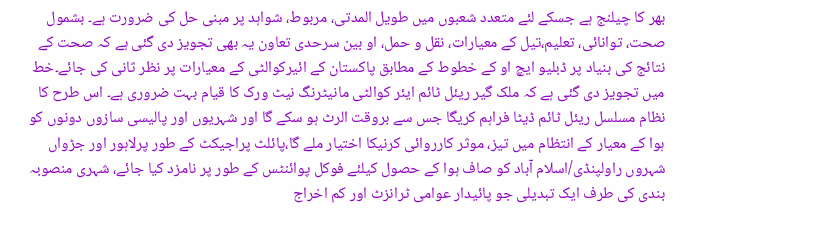بھر کا چیلنج ہے جسکے لئے متعدد شعبوں میں طویل المدتی، مربوط، شواہد پر مبنی حل کی ضرورت ہے۔ بشمول صحت، توانائی، تعلیم،تیل کے معیارات، نقل و حمل، او بین سرحدی تعاون یہ بھی تجویز دی گئی ہے کہ صحت کے نتائج کی بنیاد پر ڈبلیو ایچ او کے خطوط کے مطابق پاکستان کے ائیرکوالٹی کے معیارات پر نظر ثانی کی جائے۔خط میں تجویز دی گئی ہے کہ ملک گیر ریئل ٹائم ایئر کوالٹی مانیٹرنگ نیٹ ورک کا قیام بہت ضروری ہے۔ اس طرح کا نظام مسلسل ریئل ٹائم ڈیٹا فراہم کریگا جس سے بروقت الرٹ ہو سکے گا اور شہریوں اور پالیسی سازوں دونوں کو ہوا کے معیار کے انتظام میں تیز، موثر کارروائی کرنیکا اختیار ملے گا،پائلٹ پراجیکٹ کے طور پرلاہور اور جڑواں شہروں راولپنڈی/اسلام آباد کو صاف ہوا کے حصول کیلئے فوکل پوائنٹس کے طور پر نامزد کیا جائے، شہری منصوبہ بندی کی طرف ایک تبدیلی جو پائیدار عوامی ٹرانزٹ اور کم اخراج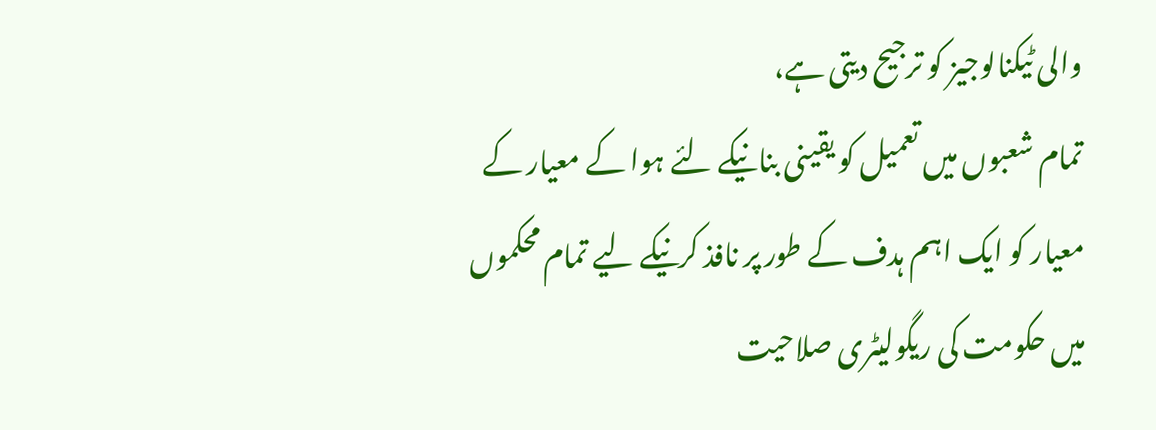والی ٹیکنالوجیز کو ترجیح دیتی ہے،
تمام شعبوں میں تعمیل کو یقینی بنانیکے لئے ہوا کے معیار کے معیار کو ایک اہم ہدف کے طور پر نافذ کرنیکے لیے تمام محکموں میں حکومت کی ریگولیٹری صلاحیت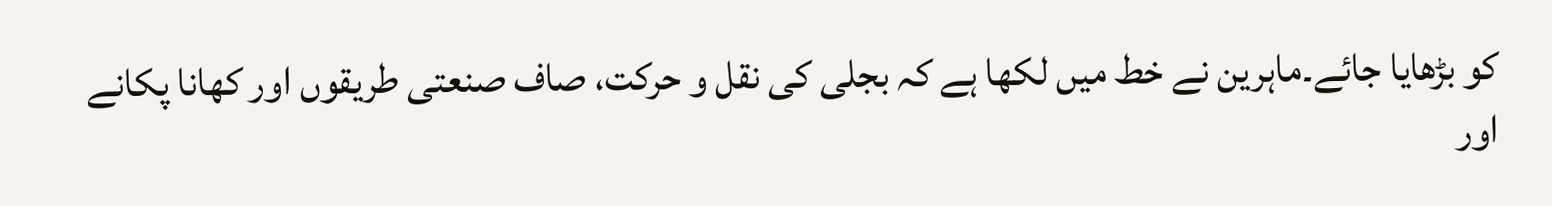کو بڑھایا جائے۔ماہرین نے خط میں لکھا ہے کہ بجلی کی نقل و حرکت، صاف صنعتی طریقوں اور کھانا پکانے اور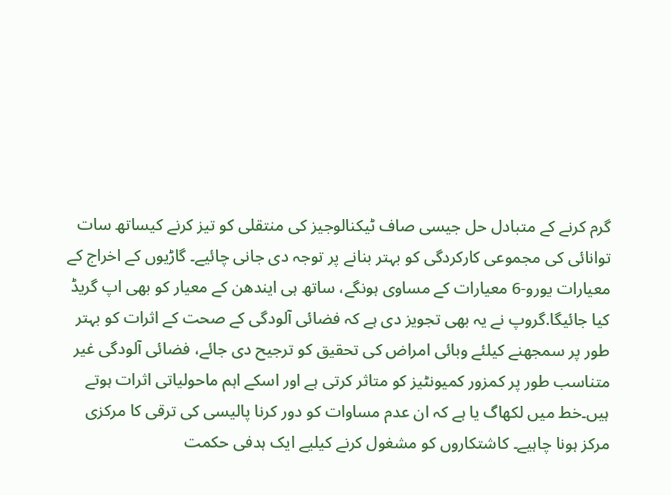گرم کرنے کے متبادل حل جیسی صاف ٹیکنالوجیز کی منتقلی کو تیز کرنے کیساتھ سات توانائی کی مجموعی کارکردگی کو بہتر بنانے پر توجہ دی جانی چائیے۔ گاڑیوں کے اخراج کے معیارات یورو-6 معیارات کے مساوی ہونگے، ساتھ ہی ایندھن کے معیار کو بھی اپ گریڈ کیا جائیگا.گروپ نے یہ بھی تجویز دی ہے کہ فضائی آلودگی کے صحت کے اثرات کو بہتر طور پر سمجھنے کیلئے وبائی امراض کی تحقیق کو ترجیح دی جائے، فضائی آلودگی غیر متناسب طور پر کمزور کمیونٹیز کو متاثر کرتی ہے اور اسکے اہم ماحولیاتی اثرات ہوتے ہیں۔خط میں لکھاگ یا ہے کہ ان عدم مساوات کو دور کرنا پالیسی کی ترقی کا مرکزی مرکز ہونا چاہیے۔ کاشتکاروں کو مشغول کرنے کیلیے ایک ہدفی حکمت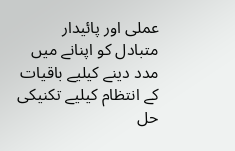عملی اور پائیدار متبادل کو اپنانے میں مدد دینے کیلیے باقیات کے انتظام کیلیے تکنیکی حل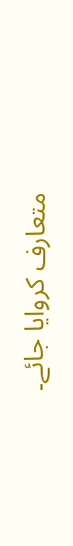متعارف کروایا جائے۔